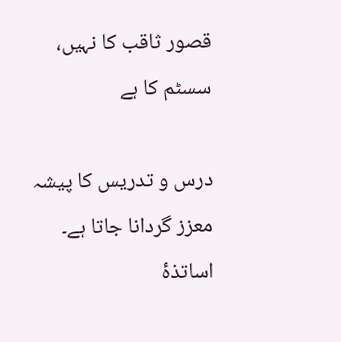قصور ثاقب کا نہیں، سسٹم کا ہے

درس و تدریس کا پیشہ معزز گردانا جاتا ہے۔ اساتذۂ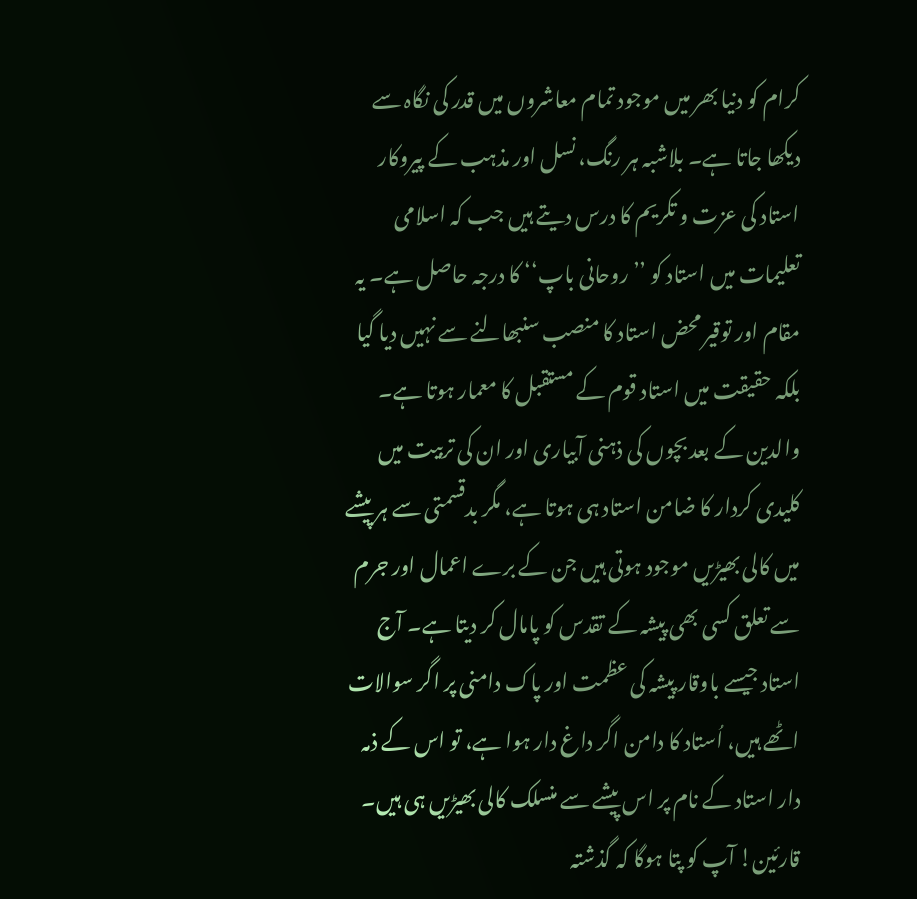کرام کو دنیا بھر میں موجود تمام معاشروں میں قدر کی نگاہ سے دیکھا جاتا ہے۔ بلاشبہ ہر رنگ، نسل اور مذہب کے پیروکار استاد کی عزت و تکریم کا درس دیتے ہیں جب کہ اسلامی تعلیمات میں استاد کو ’’روحانی باپ‘‘ کا درجہ حاصل ہے۔ یہ مقام اور توقیر محض استاد کا منصب سنبھالنے سے نہیں دیا گیا بلکہ حقیقت میں استاد قوم کے مستقبل کا معمار ہوتا ہے۔ والدین کے بعد بچوں کی ذہنی آبیاری اور ان کی تربیت میں کلیدی کردار کا ضامن استاد ہی ہوتا ہے، مگر بدقسمتی سے ہر پیشے میں کالی بھیڑیں موجود ہوتی ہیں جن کے برے اعمال اور جرم سے تعلق کسی بھی پیشہ کے تقدس کو پامال کر دیتا ہے۔ آج استاد جیسے باوقار پیشہ کی عظمت اور پاک دامنی پر اگر سوالات اٹھے ہیں، اُستاد کا دامن اگر داغ دار ہوا ہے، تو اس کے ذمہ دار استاد کے نام پر اس پیشے سے منسلک کالی بھیڑیں ہی ہیں۔
قارئین! آپ کو پتا ہوگا کہ گذشتہ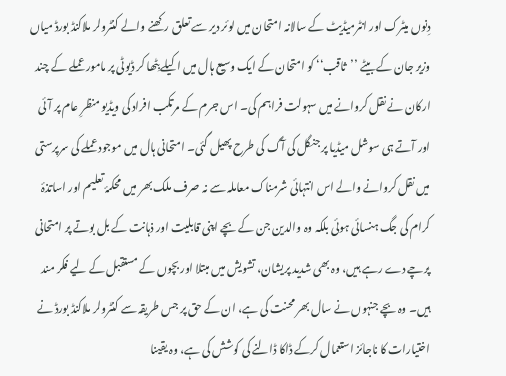دِنوں میٹرک اور انٹرمیڈیٹ کے سالانہ امتحان میں لوئر دیر سے تعلق رکھنے والے کنٹرولر ملاکنڈ بورڈ میاں وزیر جان کے بیٹے ’’ثاقب‘‘ کو امتحان کے ایک وسیع ہال میں اکیلے بِٹھا کر ڈیوٹی پر مامور عملے کے چند ارکان نے نقل کروانے میں سہولت فراہم کی۔ اس جرم کے مرتکب افراد کی ویڈیو منظرِ عام پر آئی اور آتے ہی سوشل میڈیا پر جنگل کی آگ کی طرح پھیل گئی۔ امتحانی ہال میں موجود عملے کی سرپرستی میں نقل کروانے والے اس انتہائی شرمناک معاملہ سے نہ صرف ملک بھر میں محکمۂ تعلیم اور اساتذۂ کرام کی جگ ہنسائی ہوئی بلکہ وہ والدین جن کے بچے اپنی قابلیت اور ذہانت کے بل بوتے پر امتحانی پرچے دے رہے ہیں، وہ بھی شدید پریشان، تشویش میں مبتلا اور بچوں کے مستقبل کے لیے فکر مند ہیں۔ وہ بچے جنہوں نے سال بھر محنت کی ہے، ان کے حق پر جس طریقہ سے کنٹرولر ملاکنڈ بورڈ نے اختیارات کا ناجائز استعمال کرکے ڈاکا ڈالنے کی کوشش کی ہے، وہ یقینا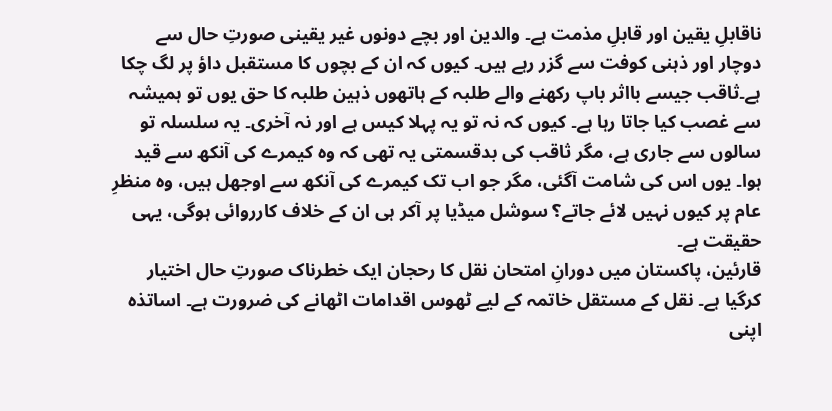ناقابلِ یقین اور قابلِ مذمت ہے۔ والدین اور بچے دونوں غیر یقینی صورتِ حال سے دوچار اور ذہنی کوفت سے گزر رہے ہیں۔ کیوں کہ ان کے بچوں کا مستقبل داؤ پر لگ چکا ہے۔ثاقب جیسے بااثر باپ رکھنے والے طلبہ کے ہاتھوں ذہین طلبہ کا حق یوں تو ہمیشہ سے غصب کیا جاتا رہا ہے۔ کیوں کہ نہ تو یہ پہلا کیس ہے اور نہ آخری۔ یہ سلسلہ تو سالوں سے جاری ہے، مگر ثاقب کی بدقسمتی یہ تھی کہ وہ کیمرے کی آنکھ سے قید ہوا۔ یوں اس کی شامت آگئی، مگر جو اب تک کیمرے کی آنکھ سے اوجھل ہیں، وہ منظرِ عام پر کیوں نہیں لائے جاتے؟ سوشل میڈیا پر آکر ہی ان کے خلاف کارروائی ہوگی، یہی حقیقت ہے۔
قارئین، پاکستان میں دورانِ امتحان نقل کا رحجان ایک خطرناک صورتِ حال اختیار کرگیا ہے۔ نقل کے مستقل خاتمہ کے لیے ٹھوس اقدامات اٹھانے کی ضرورت ہے۔ اساتذہ اپنی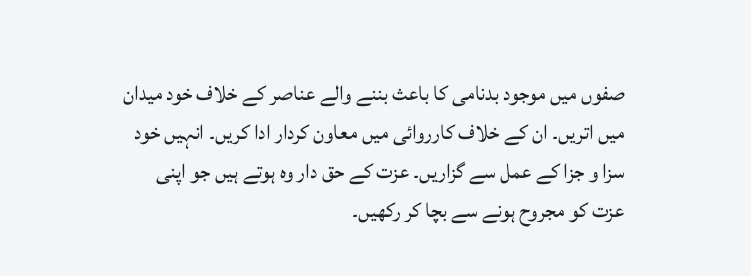صفوں میں موجود بدنامی کا باعث بننے والے عناصر کے خلاف خود میدان میں اتریں۔ ان کے خلاف کارروائی میں معاون کردار ادا کریں۔ انہیں خود سزا و جزا کے عمل سے گزاریں۔ عزت کے حق دار وہ ہوتے ہیں جو اپنی عزت کو مجروح ہونے سے بچا کر رکھیں۔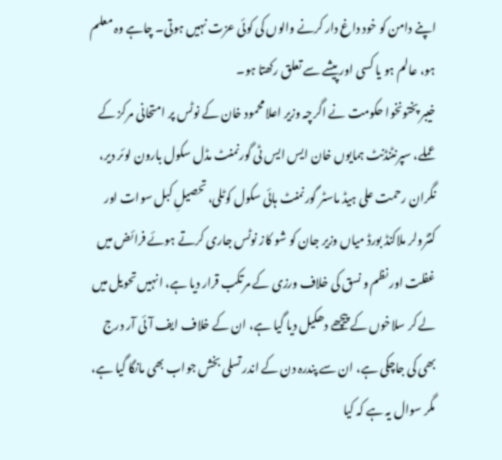اپنے دامن کو خود داغ دار کرنے والوں کی کوئی عزت نہیں ہوتی۔ چاہے وہ معلم ہو، عالم ہو یا کسی اور پیشے سے تعلق رکھتا ہو۔
خیبر پختونخوا حکومت نے اگرچہ وزیر اعلا محمود خان کے نوٹس پر امتحانی مرکز کے عملے، سپرنٹنڈنٹ ہمایوں خان ایس ایس ٹی گورنمنٹ مڈل سکول بارون لوئر دیر، نگران رحمت علی ہیڈ ماسٹر گورنمنٹ ہائی سکول کوٹلی، تحصیلِ کبل سوات اور کنٹرولر ملاکنڈ بورڈ میاں وزیر جان کو شو کاز نوٹس جاری کرتے ہوئے فرائض میں غفلت اور نظم و نسق کی خلاف ورزی کے مرتکب قرار دیا ہے، انہیں تحویل میں لے کر سلاخوں کے پیچھے دھکیل دیا گیا ہے، ان کے خلاف ایف آئی آر درج بھی کی جاچکی ہے، ان سے پندرہ دن کے اندر تسلی بخش جواب بھی مانگا گیا ہے، مگر سوال یہ ہے کہ کیا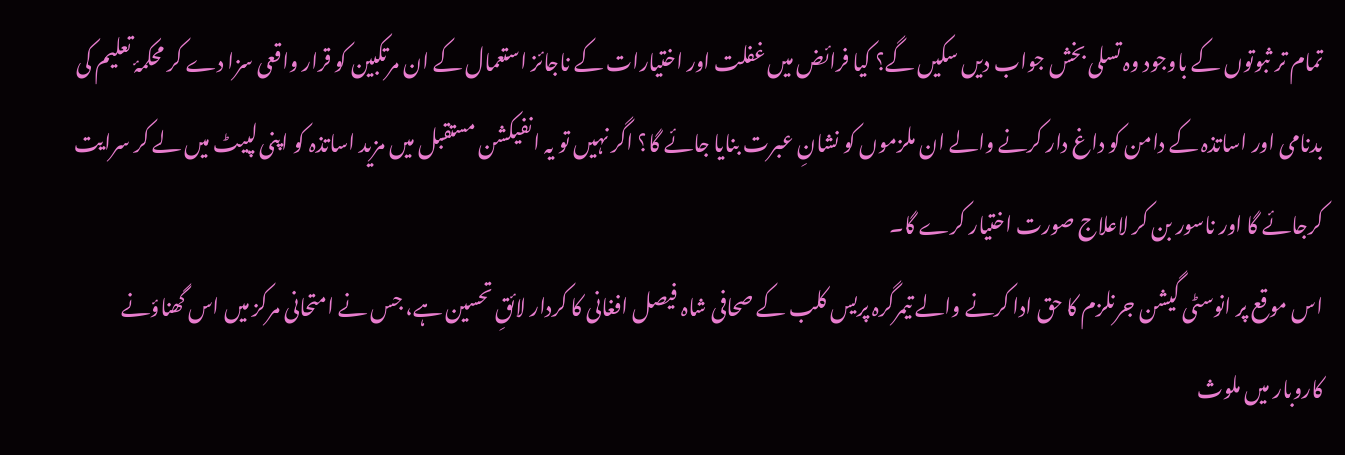تمام تر ثبوتوں کے باوجود وہ تسلی بخش جواب دیں سکیں گے؟ کیا فرائض میں غفلت اور اختیارات کے ناجائز استعمال کے ان مرتکبین کو قرار واقعی سزا دے کر محکمۂ تعلیم کی بدنامی اور اساتذہ کے دامن کو داغ دار کرنے والے ان ملزموں کو نشانِ عبرت بنایا جائے گا؟ اگر نہیں تو یہ انفیکشن مستقبل میں مزید اساتذہ کو اپنی لپیٹ میں لے کر سرایت کرجائے گا اور ناسور بن کر لاعلاج صورت اختیار کرے گا۔
اس موقع پر انوسٹی گیشن جرنلزم کا حق ادا کرنے والے تیمرگرہ پریس کلب کے صحافی شاہ فیصل افغانی کا کردار لائقِ تحسین ہے، جس نے امتحانی مرکز میں اس گھناؤنے کاروبار میں ملوث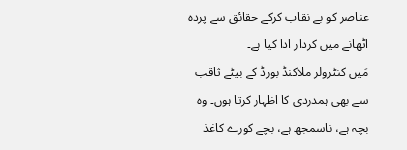عناصر کو بے نقاب کرکے حقائق سے پردہ اٹھانے میں کردار ادا کیا ہے۔
مَیں کنٹرولر ملاکنڈ بورڈ کے بیٹے ثاقب سے بھی ہمدردی کا اظہار کرتا ہوں۔ وہ بچہ ہے، ناسمجھ ہے، بچے کورے کاغذ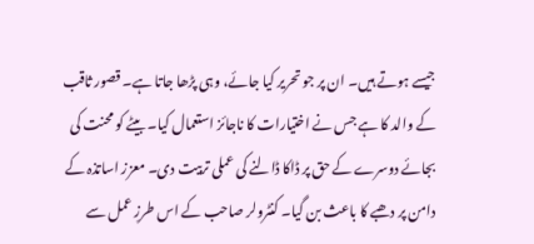جیسے ہوتے ہیں۔ ان پر جو تحریر کیا جائے، وہی پڑھا جاتا ہے۔ قصور ثاقب کے والد کا ہے جس نے اختیارات کا ناجائز استعمال کیا۔ بیٹے کو محنت کی بجائے دوسرے کے حق پر ڈاکا ڈالنے کی عملی تربیت دی۔ معزز اساتذہ کے دامن پر دھبے کا باعث بن گیا۔ کنٹرولر صاحب کے اس طرزِ عمل سے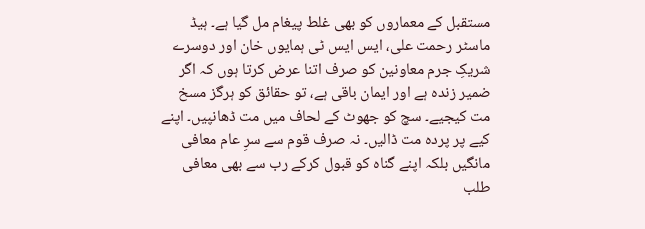مستقبل کے معماروں کو بھی غلط پیغام مل گیا ہے۔ ہیڈ ماسٹر رحمت علی، ایس ایس ٹی ہمایوں خان اور دوسرے شریکِ جرم معاونین کو صرف اتنا عرض کرتا ہوں کہ اگر ضمیر زندہ ہے اور ایمان باقی ہے، تو حقائق کو ہرگز مسخ مت کیجیے۔ سچ کو جھوٹ کے لحاف میں مت ڈھانپیں۔ اپنے کیے پر پردہ مت ڈالیں۔ نہ صرف قوم سے سرِ عام معافی مانگیں بلکہ اپنے گناہ کو قبول کرکے رب سے بھی معافی طلب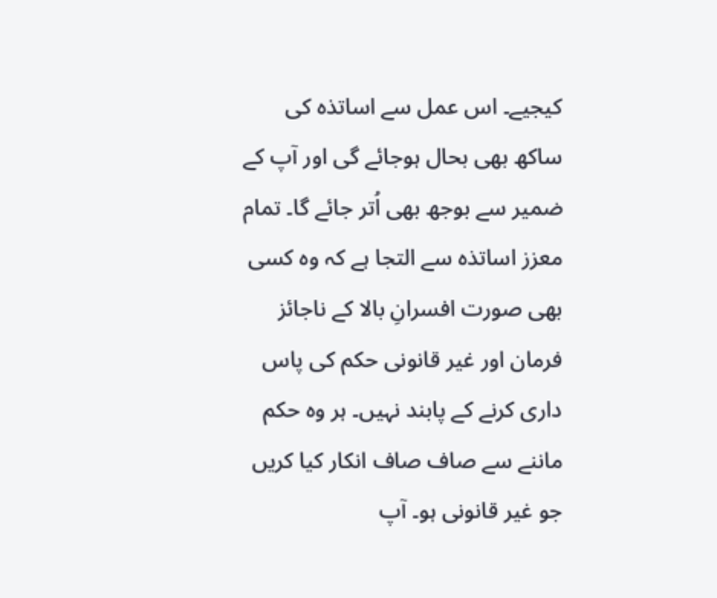کیجیے۔ اس عمل سے اساتذہ کی ساکھ بھی بحال ہوجائے گی اور آپ کے ضمیر سے بوجھ بھی اُتر جائے گا۔ تمام معزز اساتذہ سے التجا ہے کہ وہ کسی بھی صورت افسرانِ بالا کے ناجائز فرمان اور غیر قانونی حکم کی پاس داری کرنے کے پابند نہیں۔ ہر وہ حکم ماننے سے صاف صاف انکار کیا کریں جو غیر قانونی ہو۔ آپ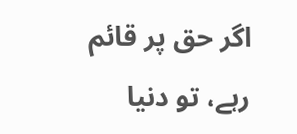اگر حق پر قائم رہے، تو دنیا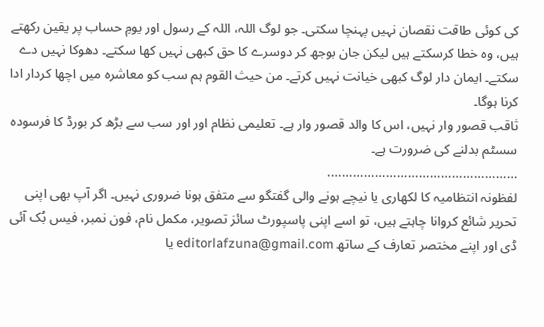کی کوئی طاقت نقصان نہیں پہنچا سکتی۔ جو لوگ اللہ، اللہ کے رسول اور یومِ حساب پر یقین رکھتے ہیں، وہ خطا کرسکتے ہیں لیکن جان بوجھ کر دوسرے کا حق کبھی نہیں کھا سکتے۔ دھوکا نہیں دے سکتے۔ ایمان دار لوگ کبھی خیانت نہیں کرتے۔ من حیث القوم ہم سب کو معاشرہ میں اچھا کردار ادا کرنا ہوگا۔
ثاقب قصور وار نہیں، اس کا والد قصور وار ہے۔ تعلیمی نظام اور اور سب سے بڑھ کر بورڈ کا فرسودہ سسٹم بدلنے کی ضرورت ہے۔
…………………………………………….
لفظونہ انتظامیہ کا لکھاری یا نیچے ہونے والی گفتگو سے متفق ہونا ضروری نہیں۔ اگر آپ بھی اپنی تحریر شائع کروانا چاہتے ہیں، تو اسے اپنی پاسپورٹ سائز تصویر، مکمل نام، فون نمبر، فیس بُک آئی ڈی اور اپنے مختصر تعارف کے ساتھ editorlafzuna@gmail.com یا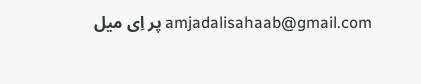amjadalisahaab@gmail.com پر اِی میل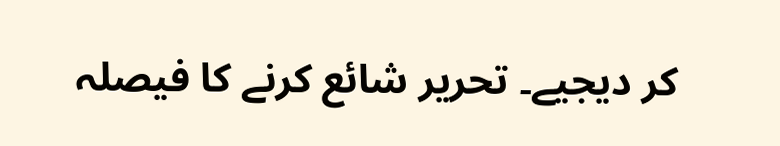کر دیجیے۔ تحریر شائع کرنے کا فیصلہ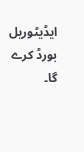ایڈیٹوریل بورڈ کرے گا۔